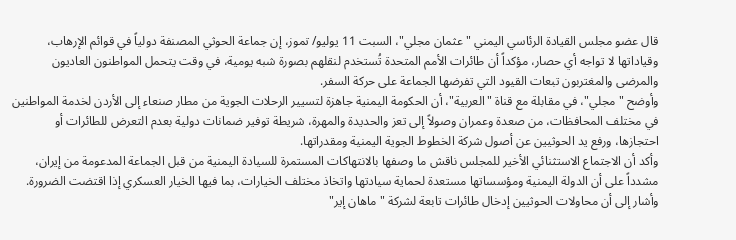قال عضو مجلس القيادة الرئاسي اليمني "عثمان مجلي"، السبت 11 يوليو/ تموز، إن جماعة الحوثي المصنفة دولياً في قوائم الإرهاب، وقياداتها لا تواجه أي حصار، مؤكداً أن طائرات الأمم المتحدة تُستخدم لنقلهم بصورة شبه يومية، في وقت يتحمل المواطنون العاديون والمرضى والمغتربون تبعات القيود التي تفرضها الجماعة على حركة السفر.
وأوضح "مجلي"، في مقابلة مع قناة "العربية"، أن الحكومة اليمنية جاهزة لتسيير الرحلات الجوية من مطار صنعاء إلى الأردن لخدمة المواطنين في مختلف المحافظات، من صعدة وعمران وصولاً إلى تعز والحديدة والمهرة، شريطة توفير ضمانات دولية بعدم التعرض للطائرات أو احتجازها، ورفع يد الحوثيين عن أصول شركة الخطوط الجوية اليمنية ومقدراتها.
وأكد أن الاجتماع الاستثنائي الأخير للمجلس ناقش ما وصفها بالانتهاكات المستمرة للسيادة اليمنية من قبل الجماعة المدعومة من إيران، مشدداً على أن الدولة اليمنية ومؤسساتها مستعدة لحماية سيادتها واتخاذ مختلف الخيارات، بما فيها الخيار العسكري إذا اقتضت الضرورة.
وأشار إلى أن محاولات الحوثيين إدخال طائرات تابعة لشركة "ماهان إير"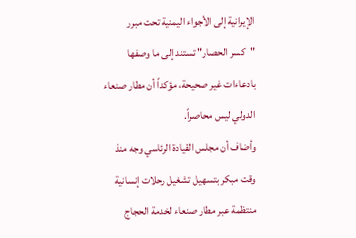الإيرانية إلى الأجواء اليمنية تحت مبرر "كسر الحصار" تستند إلى ما وصفها بادعاءات غير صحيحة، مؤكداً أن مطار صنعاء الدولي ليس محاصراً.
وأضاف أن مجلس القيادة الرئاسي وجه منذ وقت مبكر بتسهيل تشغيل رحلات إنسانية منتظمة عبر مطار صنعاء لخدمة الحجاج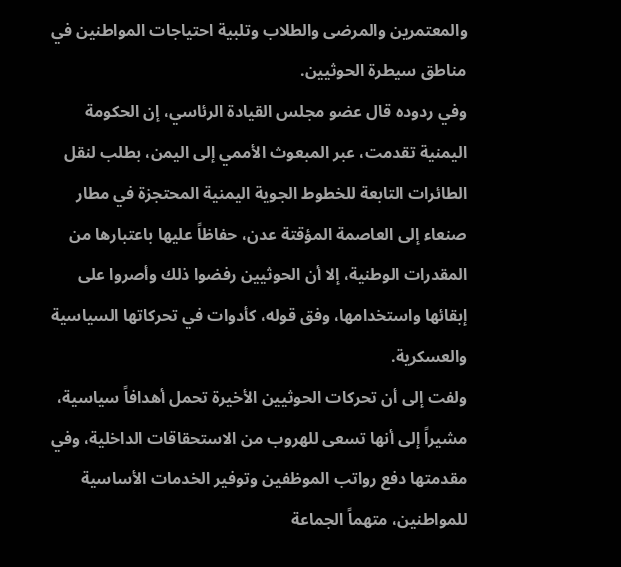والمعتمرين والمرضى والطلاب وتلبية احتياجات المواطنين في مناطق سيطرة الحوثيين.
وفي ردوده قال عضو مجلس القيادة الرئاسي، إن الحكومة اليمنية تقدمت، عبر المبعوث الأممي إلى اليمن، بطلب لنقل الطائرات التابعة للخطوط الجوية اليمنية المحتجزة في مطار صنعاء إلى العاصمة المؤقتة عدن، حفاظاً عليها باعتبارها من المقدرات الوطنية، إلا أن الحوثيين رفضوا ذلك وأصروا على إبقائها واستخدامها، وفق قوله، كأدوات في تحركاتها السياسية والعسكرية.
ولفت إلى أن تحركات الحوثيين الأخيرة تحمل أهدافاً سياسية، مشيراً إلى أنها تسعى للهروب من الاستحقاقات الداخلية، وفي مقدمتها دفع رواتب الموظفين وتوفير الخدمات الأساسية للمواطنين، متهماً الجماعة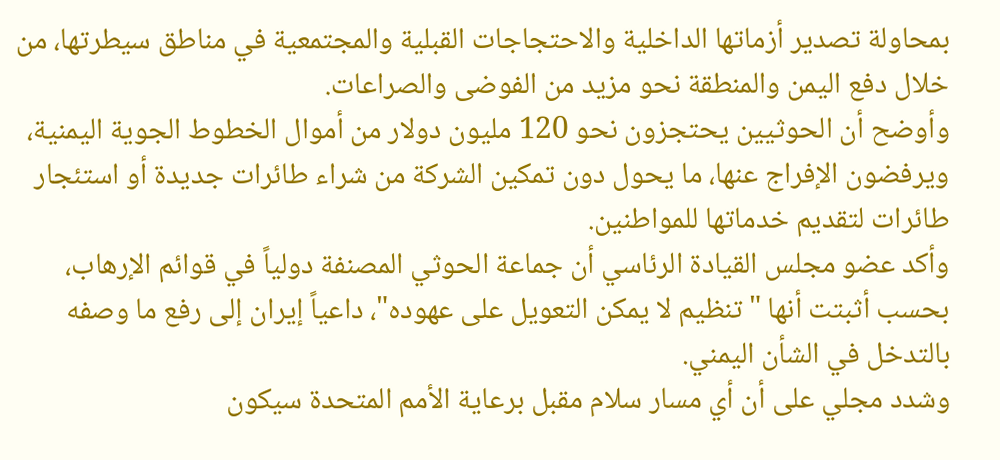بمحاولة تصدير أزماتها الداخلية والاحتجاجات القبلية والمجتمعية في مناطق سيطرتها، من خلال دفع اليمن والمنطقة نحو مزيد من الفوضى والصراعات.
وأوضح أن الحوثيين يحتجزون نحو 120 مليون دولار من أموال الخطوط الجوية اليمنية، ويرفضون الإفراج عنها، ما يحول دون تمكين الشركة من شراء طائرات جديدة أو استئجار طائرات لتقديم خدماتها للمواطنين.
وأكد عضو مجلس القيادة الرئاسي أن جماعة الحوثي المصنفة دولياً في قوائم الإرهاب، بحسب أثبتت أنها "تنظيم لا يمكن التعويل على عهوده"، داعياً إيران إلى رفع ما وصفه بالتدخل في الشأن اليمني.
وشدد مجلي على أن أي مسار سلام مقبل برعاية الأمم المتحدة سيكون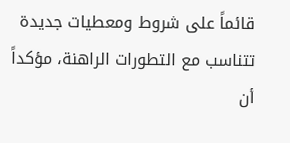قائماً على شروط ومعطيات جديدة تتناسب مع التطورات الراهنة، مؤكداً أن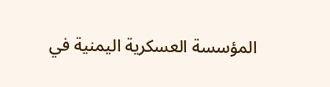المؤسسة العسكرية اليمنية في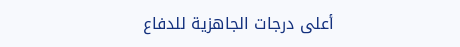أعلى درجات الجاهزية للدفاع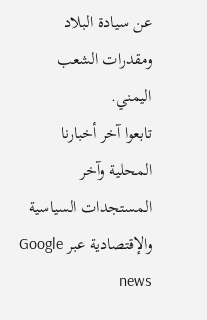عن سيادة البلاد ومقدرات الشعب اليمني.
تابعوا آخر أخبارنا المحلية وآخر المستجدات السياسية والإقتصادية عبر Google news